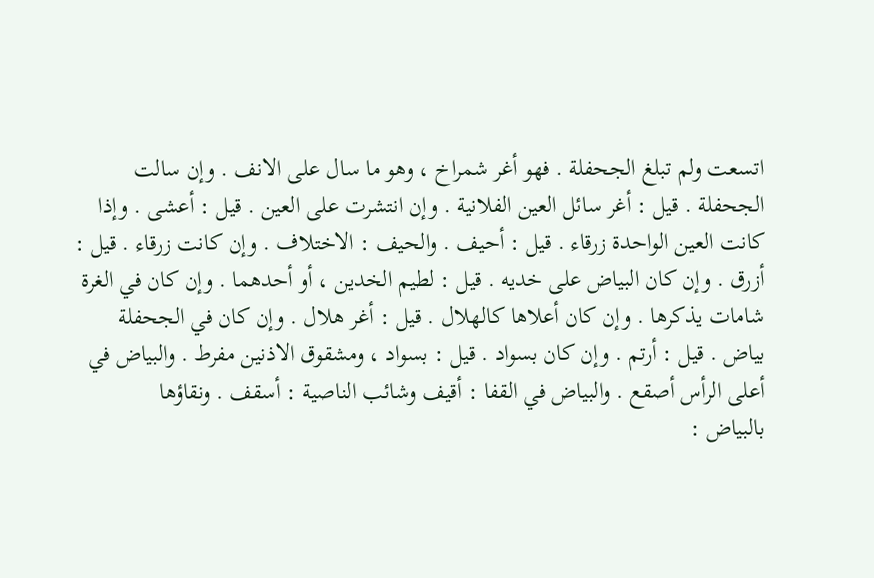اتسعت ولم تبلغ الجحفلة . فهو أغر شمراخ ، وهو ما سال على الانف . وإن سالت
الجحفلة . قيل : أغر سائل العين الفلانية . وإن انتشرت على العين . قيل : أعشى . وإذا
كانت العين الواحدة زرقاء . قيل : أحيف . والحيف : الاختلاف . وإن كانت زرقاء . قيل :
أزرق . وإن كان البياض على خديه . قيل : لطيم الخدين ، أو أحدهما . وإن كان في الغرة
شامات يذكرها . وإن كان أعلاها كالهلال . قيل : أغر هلال . وإن كان في الجحفلة
بياض . قيل : أرتم . وإن كان بسواد . قيل : بسواد ، ومشقوق الاذنين مفرط . والبياض في
أعلى الرأس أصقع . والبياض في القفا : أقيف وشائب الناصية : أسقف . ونقاؤها
بالبياض :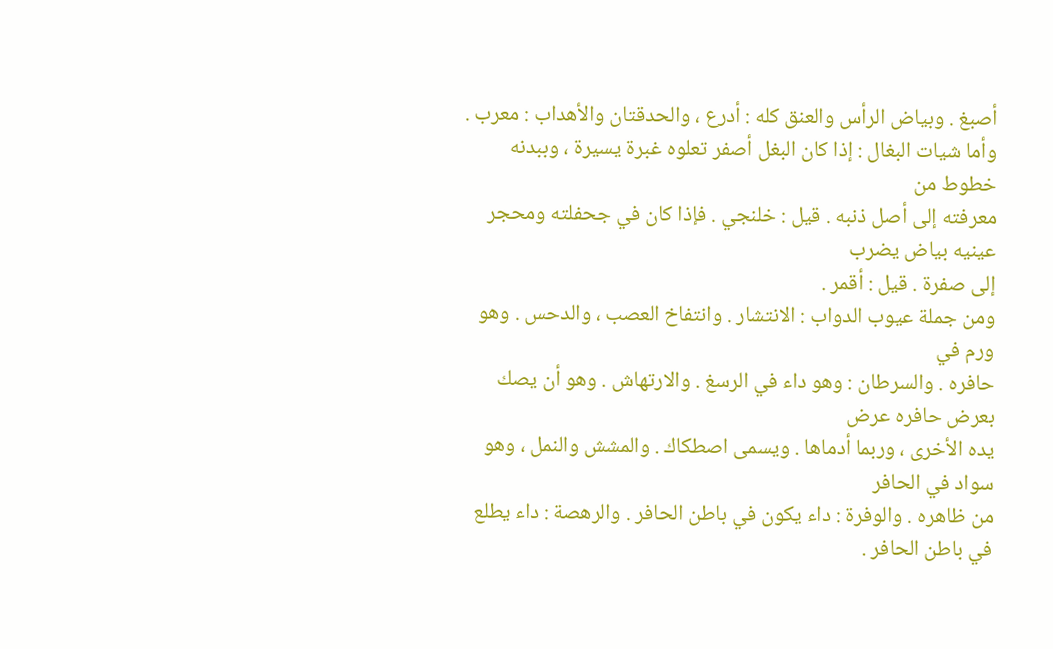أصبغ . وبياض الرأس والعنق كله : أدرع ، والحدقتان والأهداب : معرب .
وأما شيات البغال : إذا كان البغل أصفر تعلوه غبرة يسيرة ، وببدنه خطوط من
معرفته إلى أصل ذنبه . قيل : خلنجي . فإذا كان في جحفلته ومحجر عينيه بياض يضرب
إلى صفرة . قيل : أقمر .
ومن جملة عيوب الدواب : الانتشار . وانتفاخ العصب ، والدحس . وهو ورم في
حافره . والسرطان : وهو داء في الرسغ . والارتهاش . وهو أن يصك بعرض حافره عرض
يده الأخرى ، وربما أدماها . ويسمى اصطكاك . والمشش والنمل ، وهو سواد في الحافر
من ظاهره . والوفرة : داء يكون في باطن الحافر . والرهصة : داء يطلع في باطن الحافر .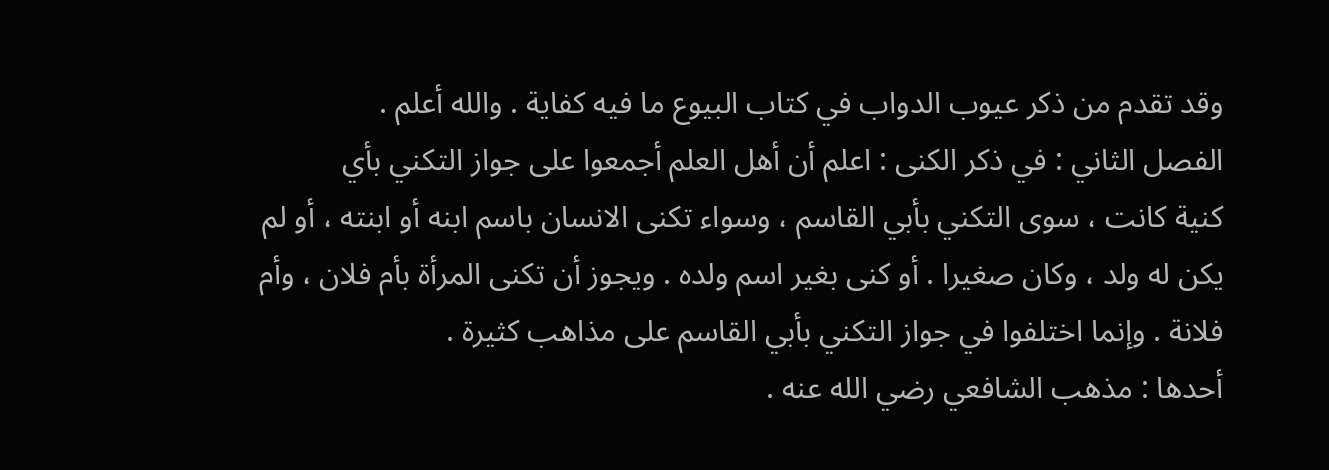وقد تقدم من ذكر عيوب الدواب في كتاب البيوع ما فيه كفاية . والله أعلم .
الفصل الثاني : في ذكر الكنى : اعلم أن أهل العلم أجمعوا على جواز التكني بأي
كنية كانت ، سوى التكني بأبي القاسم ، وسواء تكنى الانسان باسم ابنه أو ابنته ، أو لم
يكن له ولد ، وكان صغيرا . أو كنى بغير اسم ولده . ويجوز أن تكنى المرأة بأم فلان ، وأم
فلانة . وإنما اختلفوا في جواز التكني بأبي القاسم على مذاهب كثيرة .
أحدها : مذهب الشافعي رضي الله عنه .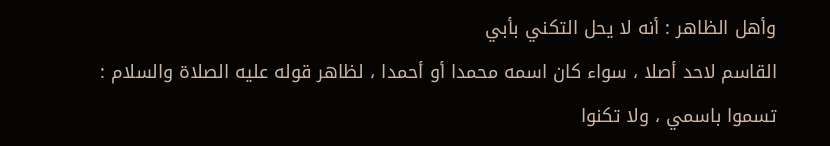وأهل الظاهر : أنه لا يحل التكني بأبي
القاسم لاحد أصلا ، سواء كان اسمه محمدا أو أحمدا ، لظاهر قوله عليه الصلاة والسلام :
تسموا باسمي ، ولا تكنوا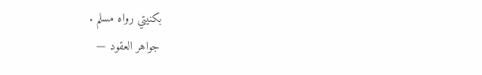بكنيتي رواه مسلم .
جواهر العقود —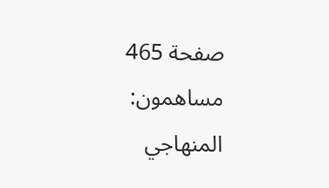صفحة 465
مساهمون: المنهاجي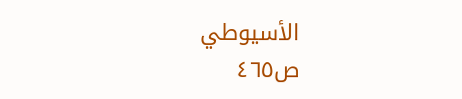الأسيوطي
ص٤٦٥